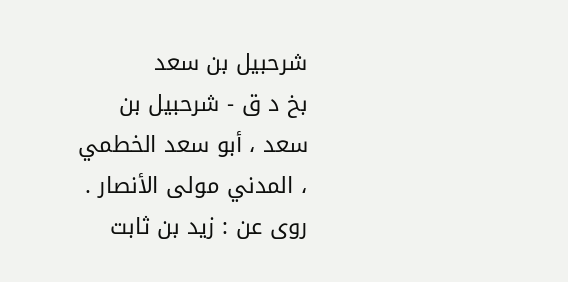شرحبيل بن سعد
بخ د ق - شرحبيل بن سعد ، أبو سعد الخطمي ، المدني مولى الأنصار . روى عن : زيد بن ثابت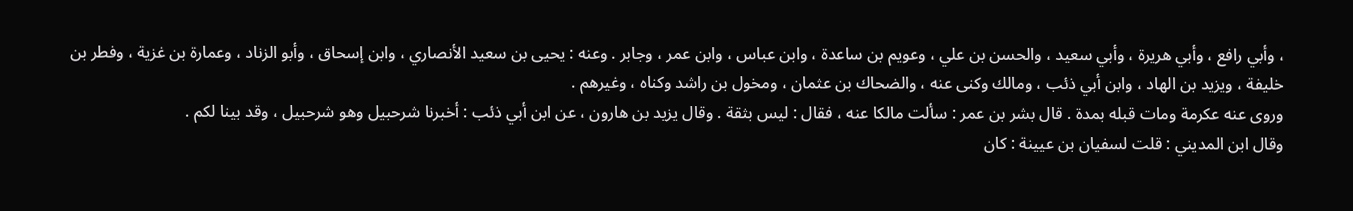، وأبي رافع ، وأبي هريرة ، وأبي سعيد ، والحسن بن علي ، وعويم بن ساعدة ، وابن عباس ، وابن عمر ، وجابر . وعنه : يحيى بن سعيد الأنصاري ، وابن إسحاق ، وأبو الزناد ، وعمارة بن غزية ، وفطر بن خليفة ، ويزيد بن الهاد ، وابن أبي ذئب ، ومالك وكنى عنه ، والضحاك بن عثمان ، ومخول بن راشد وكناه ، وغيرهم .
وروى عنه عكرمة ومات قبله بمدة . قال بشر بن عمر : سألت مالكا عنه ، فقال : ليس بثقة . وقال يزيد بن هارون ، عن ابن أبي ذئب : أخبرنا شرحبيل وهو شرحبيل ، وقد بينا لكم .
وقال ابن المديني : قلت لسفيان بن عيينة : كان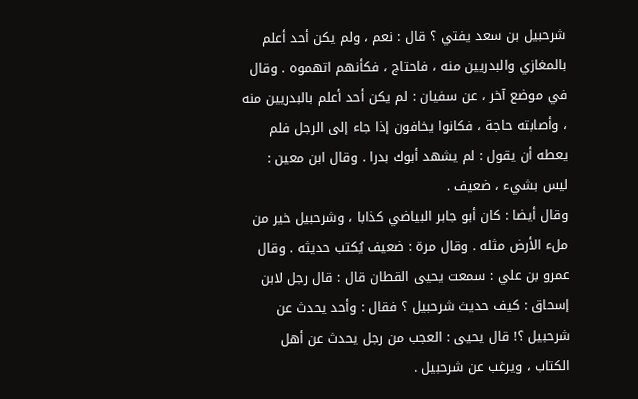شرحبيل بن سعد يفتي ؟ قال : نعم ، ولم يكن أحد أعلم بالمغازي والبدريين منه ، فاحتاج ، فكأنهم اتهموه . وقال في موضع آخر ، عن سفيان : لم يكن أحد أعلم بالبدريين منه ، وأصابته حاجة ، فكانوا يخافون إذا جاء إلى الرجل فلم يعطه أن يقول : لم يشهد أبوك بدرا . وقال ابن معين : ليس بشيء ، ضعيف .
وقال أيضا : كان أبو جابر البياضي كذابا ، وشرحبيل خير من ملء الأرض مثله . وقال مرة : ضعيف يُكتب حديثه . وقال عمرو بن علي : سمعت يحيى القطان قال : قال رجل لابن إسحاق : كيف حديث شرحبيل ؟ فقال : وأحد يحدث عن شرحبيل ؟! قال يحيى : العجب من رجل يحدث عن أهل الكتاب ، ويرغب عن شرحبيل .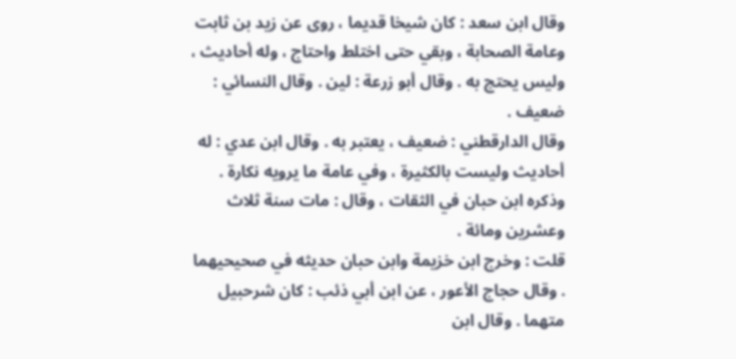وقال ابن سعد : كان شيخا قديما ، روى عن زيد بن ثابت وعامة الصحابة ، وبقي حتى اختلط واحتاج ، وله أحاديث ، وليس يحتج به . وقال أبو زرعة : لين . وقال النسائي : ضعيف .
وقال الدارقطني : ضعيف ، يعتبر به . وقال ابن عدي : له أحاديث وليست بالكثيرة ، وفي عامة ما يرويه نكارة . وذكره ابن حبان في الثقات ، وقال : مات سنة ثلاث وعشرين ومائة .
قلت : وخرج ابن خزيمة وابن حبان حديثه في صحيحيهما . وقال حجاج الأعور ، عن ابن أبي ذئب : كان شرحبيل متهما . وقال ابن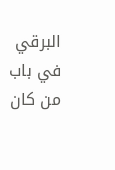البرقي في باب من كان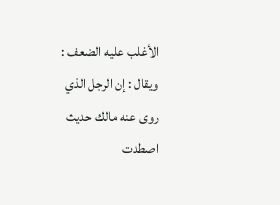الأغلب عليه الضعف : ويقال : إن الرجل الذي روى عنه مالك حديث اصطدت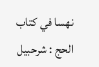نهسا في كتاب الحج : شرحبيل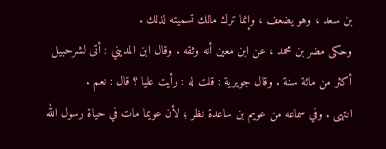بن سعد ، وهو يضعف ، وإنما ترك مالك تسميته لذلك .
وحكى مضر بن محمد ، عن ابن معين أنه وثقه . وقال ابن المديني : أتى لشرحبيل أكثر من مائة سنة . وقال جويرية : قلت له : رأيت عليا ؟ قال : نعم .
انتهى . وفي سماعه من عويم بن ساعدة نظر ؛ لأن عويما مات في حياة رسول الله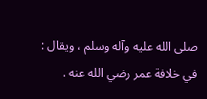صلى الله عليه وآله وسلم ، ويقال : في خلافة عمر رضي الله عنه .